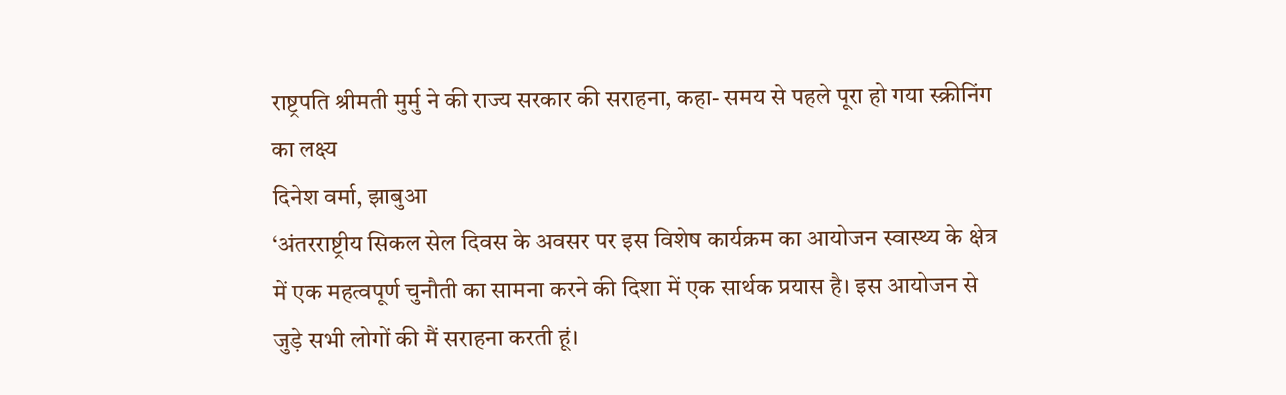राष्ट्रपति श्रीमती मुर्मु ने की राज्य सरकार की सराहना, कहा- समय से पहले पूरा हो गया स्क्रीनिंग का लक्ष्य
दिनेश वर्मा, झाबुआ
‘अंतरराष्ट्रीय सिकल सेल दिवस के अवसर पर इस विशेष कार्यक्रम का आयोजन स्वास्थ्य के क्षेत्र में एक महत्वपूर्ण चुनौती का सामना करने की दिशा में एक सार्थक प्रयास है। इस आयोजन से जुड़े सभी लोगों की मैं सराहना करती हूं।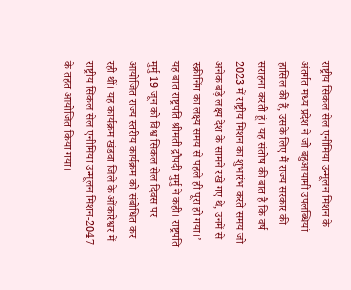राष्ट्रीय सिकल सेल एनीमिया उन्मूलन मिशन के अंतर्गत मध्य प्रदेश ने जो बहुआयामी उपलब्धियां हासिल की हैं, उसके लिए मैं राज्य सरकार की सराहना करती हूं। यह संतोष की बात है कि वर्ष 2023 में राष्ट्रीय मिशन का शुभारंभ करते समय जो अनेक बड़े लक्ष्य देश के सामने रखे गए थे, उनमें से स्क्रीनिंग का लक्ष्य समय से पहले ही पूरा हो गया।’ यह बात राष्ट्रपति श्रीमती द्रौपदी मुर्मु ने कही। राष्ट्रपति मुर्मु 19 जून को विश्व सिकल सेल दिवस पर आयोजित राज्य स्तरीय कार्यक्रम को संबोधित कर रही थीं। यह कार्यक्रम खंडवा जिले के ओंकारेश्वर में राष्ट्रीय सिकल सेल एनीमिया उन्मूलन मिशन-2047 के तहत आयोजित किया गया।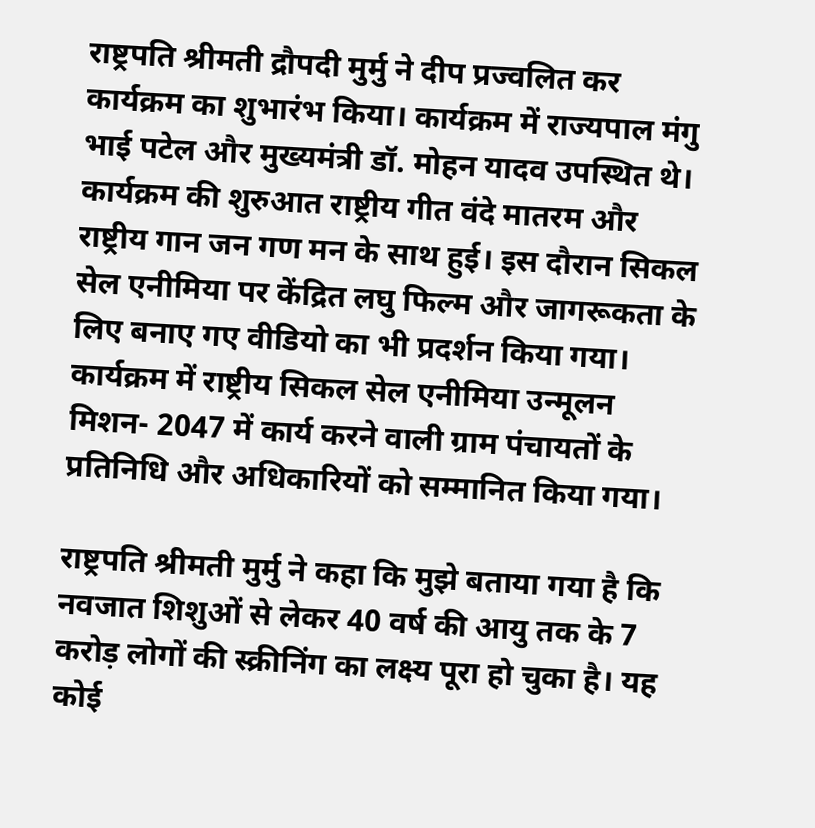राष्ट्रपति श्रीमती द्रौपदी मुर्मु ने दीप प्रज्वलित कर कार्यक्रम का शुभारंभ किया। कार्यक्रम में राज्यपाल मंगु भाई पटेल और मुख्यमंत्री डॉ. मोहन यादव उपस्थित थे। कार्यक्रम की शुरुआत राष्ट्रीय गीत वंदे मातरम और राष्ट्रीय गान जन गण मन के साथ हुई। इस दौरान सिकल सेल एनीमिया पर केंद्रित लघु फिल्म और जागरूकता के लिए बनाए गए वीडियो का भी प्रदर्शन किया गया। कार्यक्रम में राष्ट्रीय सिकल सेल एनीमिया उन्मूलन मिशन- 2047 में कार्य करने वाली ग्राम पंचायतों के प्रतिनिधि और अधिकारियों को सम्मानित किया गया।

राष्ट्रपति श्रीमती मुर्मु ने कहा कि मुझे बताया गया है कि नवजात शिशुओं से लेकर 40 वर्ष की आयु तक के 7 करोड़ लोगों की स्क्रीनिंग का लक्ष्य पूरा हो चुका है। यह कोई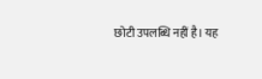छोटी उपलब्धि नहीं है। यह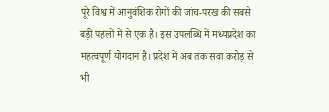पूरे विश्व में आनुवंशिक रोगों की जांच-परख की सबसे बड़ी पहलों में से एक है। इस उपलब्धि में मध्यप्रदेश का महत्वपूर्ण योगदान है। प्रदेश में अब तक सवा करोड़ से भी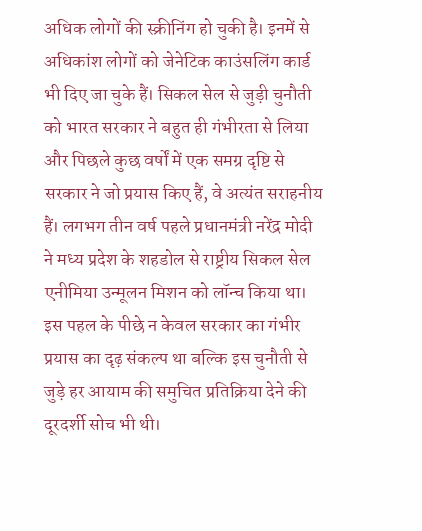अधिक लोगों की स्क्रीनिंग हो चुकी है। इनमें से अधिकांश लोगों को जेनेटिक काउंसलिंग कार्ड भी दिए जा चुके हैं। सिकल सेल से जुड़ी चुनौती को भारत सरकार ने बहुत ही गंभीरता से लिया और पिछले कुछ वर्षों में एक समग्र दृष्टि से सरकार ने जो प्रयास किए हैं, वे अत्यंत सराहनीय हैं। लगभग तीन वर्ष पहले प्रधानमंत्री नरेंद्र मोदी ने मध्य प्रदेश के शहडोल से राष्ट्रीय सिकल सेल एनीमिया उन्मूलन मिशन को लॉन्च किया था। इस पहल के पीछे न केवल सरकार का गंभीर प्रयास का दृढ़ संकल्प था बल्कि इस चुनौती से जुड़े हर आयाम की समुचित प्रतिक्रिया देने की दूरदर्शी सोच भी थी।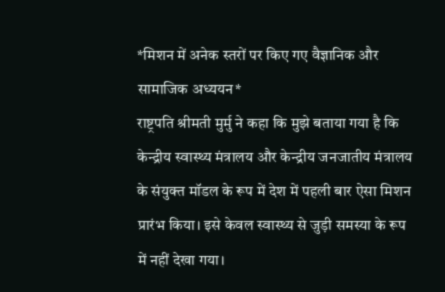*मिशन में अनेक स्तरों पर किए गए वैज्ञानिक और सामाजिक अध्ययन*
राष्ट्रपति श्रीमती मुर्मु ने कहा कि मुझे बताया गया है कि केन्द्रीय स्वास्थ्य मंत्रालय और केन्द्रीय जनजातीय मंत्रालय के संयुक्त मॉडल के रूप में देश में पहली बार ऐसा मिशन प्रारंभ किया। इसे केवल स्वास्थ्य से जुड़ी समस्या के रूप में नहीं देखा गया।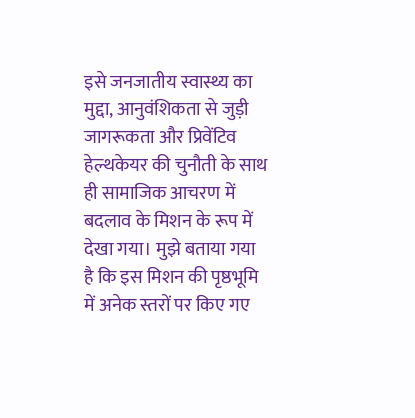इसे जनजातीय स्वास्थ्य का मुद्दा, आनुवंशिकता से जुड़ी जागरूकता और प्रिवेंटिव हेल्थकेयर की चुनौती के साथ ही सामाजिक आचरण में बदलाव के मिशन के रूप में देखा गया। मुझे बताया गया है कि इस मिशन की पृष्ठभूमि में अनेक स्तरों पर किए गए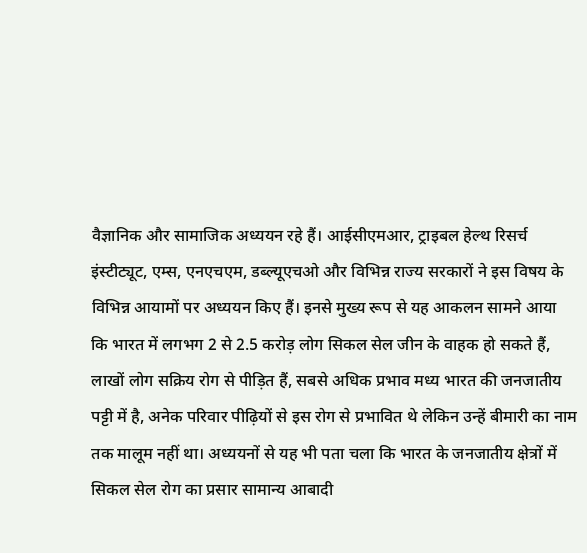वैज्ञानिक और सामाजिक अध्ययन रहे हैं। आईसीएमआर, ट्राइबल हेल्थ रिसर्च इंस्टीट्यूट, एम्स, एनएचएम, डब्ल्यूएचओ और विभिन्न राज्य सरकारों ने इस विषय के विभिन्न आयामों पर अध्ययन किए हैं। इनसे मुख्य रूप से यह आकलन सामने आया कि भारत में लगभग 2 से 2.5 करोड़ लोग सिकल सेल जीन के वाहक हो सकते हैं, लाखों लोग सक्रिय रोग से पीड़ित हैं, सबसे अधिक प्रभाव मध्य भारत की जनजातीय पट्टी में है, अनेक परिवार पीढ़ियों से इस रोग से प्रभावित थे लेकिन उन्हें बीमारी का नाम तक मालूम नहीं था। अध्ययनों से यह भी पता चला कि भारत के जनजातीय क्षेत्रों में सिकल सेल रोग का प्रसार सामान्य आबादी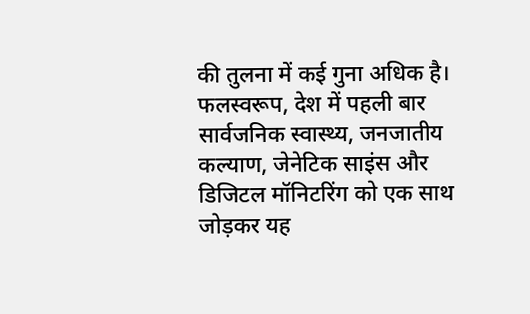की तुलना में कई गुना अधिक है। फलस्वरूप, देश में पहली बार सार्वजनिक स्वास्थ्य, जनजातीय कल्याण, जेनेटिक साइंस और डिजिटल मॉनिटरिंग को एक साथ जोड़कर यह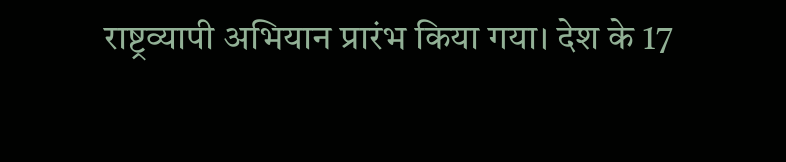राष्ट्रव्यापी अभियान प्रारंभ किया गया। देश के 17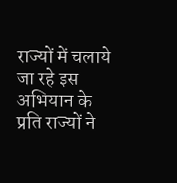राज्यों में चलाये जा रहे इस अभियान के प्रति राज्यों ने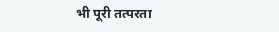भी पूरी तत्परता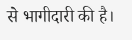से भागीदारी की है।